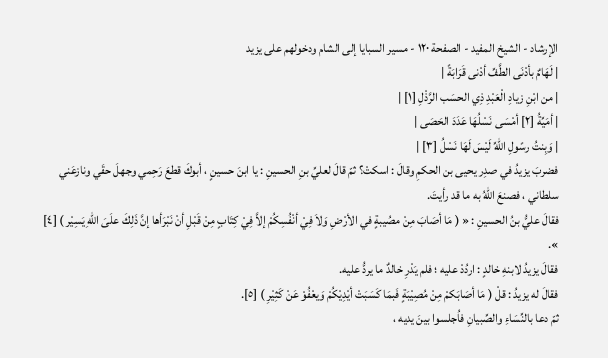الإرشاد - الشيخ المفيد - الصفحة ١٢٠ - مسير السبايا إلى الشام ودخولهم على يزيد
| لَهَامٌ بأدْنَى الطَّفِّ أدْنى قَرَابَةً |
| من ابْنِ زيادِ الْعَبْدِ ذِي الحسَب الرَّذْلِ [١] |
| أمَيِّةُ [٢] أمْسَى نَسْلُهَا عَدَدَ الحَصَى |
| وَبِنتُ رسًولِ اللهِّ لَيْسَ لَهَا نَسْلُ [٣] |
فضربَ يزيدُ في صدِر يحيى بن الحكمِ وقالَ : اسكتْ؟ ثمّ قالَ لعليِّ بنِ الحسينِ : يا ابنَ حسينٍ ، أبوكَ قطعَ رَحِمي وجهلَ حقَي ونازعَني سلطاني ، فصنعَ اللّهُ به ما قد رأيتَ.
فقالَ عليُّ بنُ الحسينِ : « ( مَا أصَابَ مِنْ مصُيبةٍ في الأرْضِ وَلاَ فِيْ أنْفُسِكُمْ إلاَّ فِيْ كِتَابٍ مِنْ قَبْلِ أنْ نَبْرَأها إنَّ ذَلِكَ علَىَ اللّهِ يَسِيْر ) [٤] ».
فقالَ يزيدُ لابنهِ خالدٍ : اردُدْ عليه ؛ فلم يَدْرِ خالدٌ ما يردُّ عليه.
فقالَ له يزيدُ : قلْ ( مَا أصَابَكمْ مِنْ مُصِيْبَةٍ فَبمَا كَسَبَتْ أيْدِيْكُمْ وَيعْفُوْ عَنْ كَثِيْرِ ) [٥].
ثمّ دعا بالنِّسَاءِ والصِّبيانِ فاُجلسوا بينَ يديه ،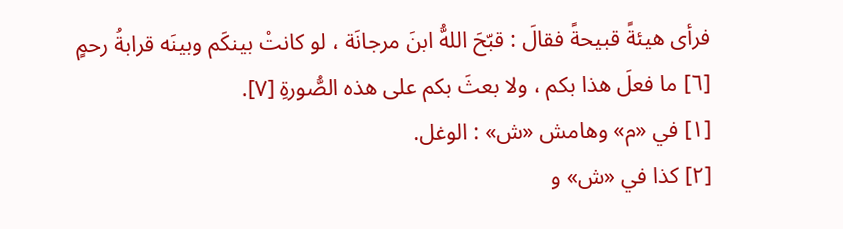فرأى هيئةً قبيحةً فقالَ : قبّحَ اللهُّ ابنَ مرجانَة ، لو كانتْ بينكَم وبينَه قرابةُ رحمٍ [٦] ما فعلَ هذا بكم ، ولا بعثَ بكم على هذه الصُّورةِ [٧].
[١] في «م» وهامش «ش» : الوغل.
[٢] كذا في «ش» و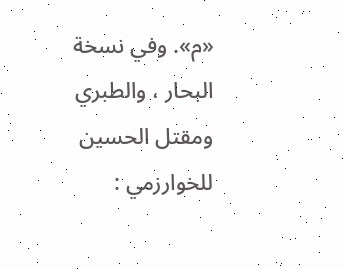«م». وفي نسخة البحار ، والطبري ومقتل الحسين للخوارزمي :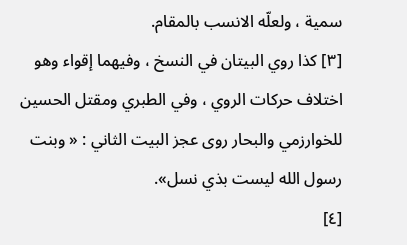سمية ، ولعلّه الانسب بالمقام.
[٣] كذا روي البيتان في النسخ ، وفيهما إقواء وهو اختلاف حركات الروي ، وفي الطبري ومقتل الحسين للخوارزمي والبحار روى عجز البيت الثاني : « وبنت رسول الله ليست بذي نسل».
[٤]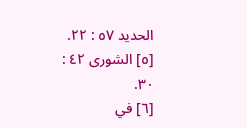الحديد ٥٧ : ٢٢.
[٥] الشورى ٤٢ : ٣٠.
[٦] في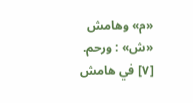«م» وهامش «ش» : ورحم.
[٧] في هامش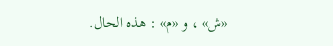«ش» ، و «م» : هذه الحال.